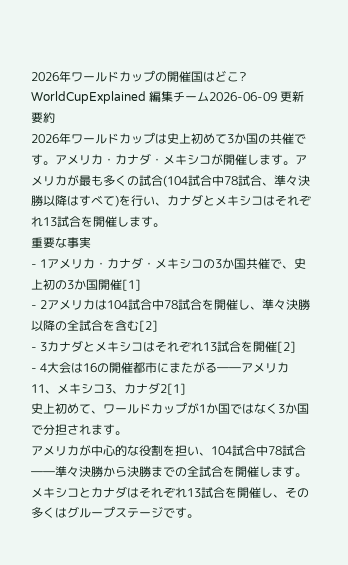2026年ワールドカップの開催国はどこ?
WorldCupExplained 編集チーム2026-06-09 更新
要約
2026年ワールドカップは史上初めて3か国の共催です。アメリカ・カナダ・メキシコが開催します。アメリカが最も多くの試合(104試合中78試合、準々決勝以降はすべて)を行い、カナダとメキシコはそれぞれ13試合を開催します。
重要な事実
- 1アメリカ・カナダ・メキシコの3か国共催で、史上初の3か国開催[1]
- 2アメリカは104試合中78試合を開催し、準々決勝以降の全試合を含む[2]
- 3カナダとメキシコはそれぞれ13試合を開催[2]
- 4大会は16の開催都市にまたがる――アメリカ11、メキシコ3、カナダ2[1]
史上初めて、ワールドカップが1か国ではなく3か国で分担されます。
アメリカが中心的な役割を担い、104試合中78試合――準々決勝から決勝までの全試合を開催します。メキシコとカナダはそれぞれ13試合を開催し、その多くはグループステージです。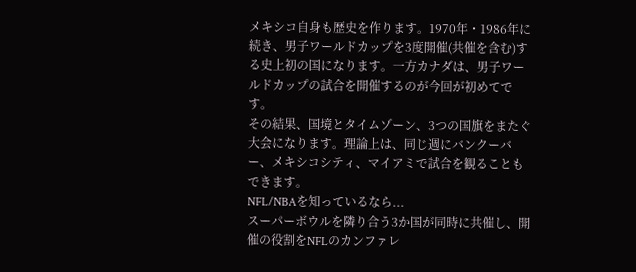メキシコ自身も歴史を作ります。1970年・1986年に続き、男子ワールドカップを3度開催(共催を含む)する史上初の国になります。一方カナダは、男子ワールドカップの試合を開催するのが今回が初めてです。
その結果、国境とタイムゾーン、3つの国旗をまたぐ大会になります。理論上は、同じ週にバンクーバー、メキシコシティ、マイアミで試合を観ることもできます。
NFL/NBAを知っているなら...
スーパーボウルを隣り合う3か国が同時に共催し、開催の役割をNFLのカンファレ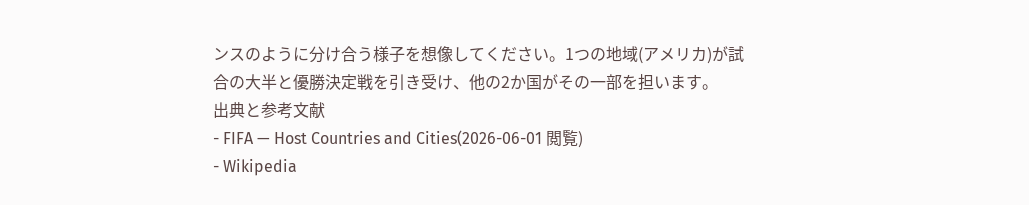ンスのように分け合う様子を想像してください。1つの地域(アメリカ)が試合の大半と優勝決定戦を引き受け、他の2か国がその一部を担います。
出典と参考文献
- FIFA — Host Countries and Cities(2026-06-01 閲覧)
- Wikipedia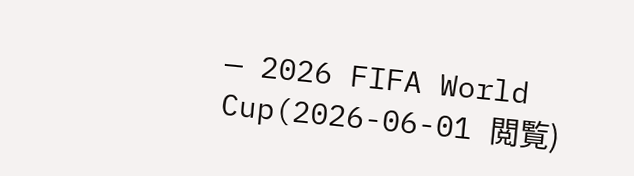— 2026 FIFA World Cup(2026-06-01 閲覧)